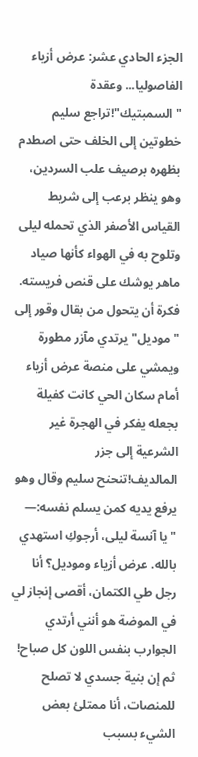الجزء الحادي عشر: عرض أزياء الفاصوليا... وعقدة "السمبتيك"!تراجع سليم خطوتين إلى الخلف حتى اصطدم بظهره برصيف علب السردين، وهو ينظر برعب إلى شريط القياس الأصفر الذي تحمله ليلى وتلوح به في الهواء كأنها صياد ماهر يوشك على قنص فريسته. فكرة أن يتحول من بقال وقور إلى "موديل" يرتدي مآزر مطورة ويمشي على منصة عرض أزياء أمام سكان الحي كانت كفيلة بجعله يفكر في الهجرة غير الشرعية إلى جزر المالديف!تنحنح سليم وقال وهو يرفع يديه كمن يسلم نفسه:— "يا آنسة ليلى، أرجوكِ استهدي بالله. عرض أزياء وموديل؟ أنا رجل طي الكتمان، أقصى إنجاز لي في الموضة هو أنني أرتدي الجوارب بنفس اللون كل صباح! ثم إن بنية جسدي لا تصلح للمنصات، أنا ممتلئ بعض الشيء بسبب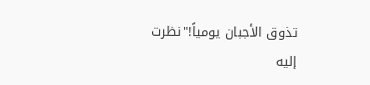تذوق الأجبان يومياً!"نظرت إليه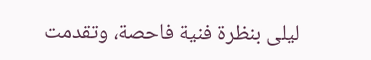ليلى بنظرة فنية فاحصة، وتقدمت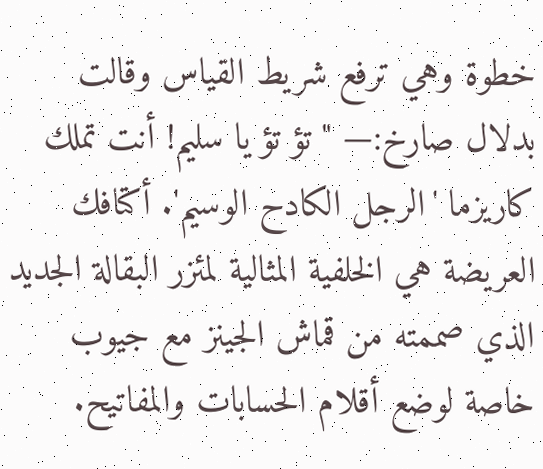خطوة وهي ترفع شريط القياس وقالت بدلال صارخ:— "تؤ تؤ يا سليم! أنت تملك كاريزما 'الرجل الكادح الوسيم'. أكتافك العريضة هي الخلفية المثالية لمئزر البقالة الجديد الذي صممته من قماش الجينز مع جيوب خاصة لوضع أقلام الحسابات والمفاتيح.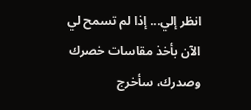انظر إلي... إذا لم تسمح لي الآن بأخذ مقاسات خصرك وصدرك، سأخرج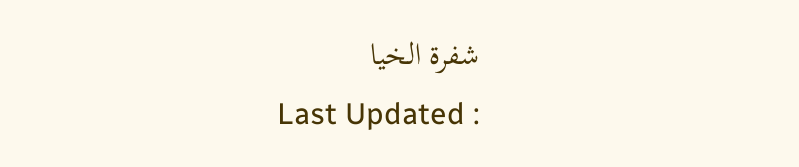شفرة الخيا
Last Updated :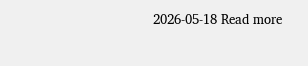2026-05-18 Read more